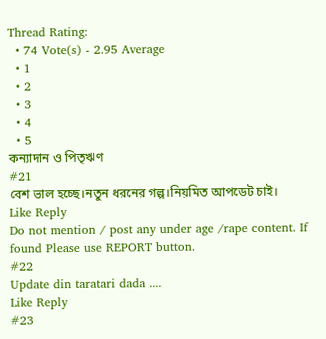Thread Rating:
  • 74 Vote(s) - 2.95 Average
  • 1
  • 2
  • 3
  • 4
  • 5
কন্যাদান ও পিতৃঋণ
#21
বেশ ভাল হচ্ছে।নতুন ধরনের গল্প।নিয়মিত আপডেট চাই।
Like Reply
Do not mention / post any under age /rape content. If found Please use REPORT button.
#22
Update din taratari dada ....
Like Reply
#23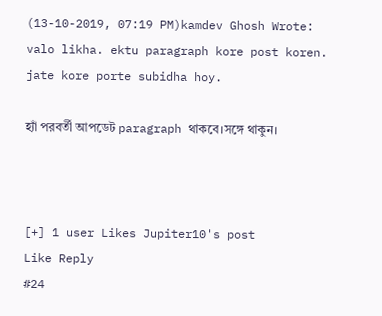(13-10-2019, 07:19 PM)kamdev Ghosh Wrote: valo likha. ektu paragraph kore post koren. jate kore porte subidha hoy.

হ্যাঁ পরবর্তী আপডেট paragraph থাকবে।সঙ্গে থাকুন।



[+] 1 user Likes Jupiter10's post
Like Reply
#24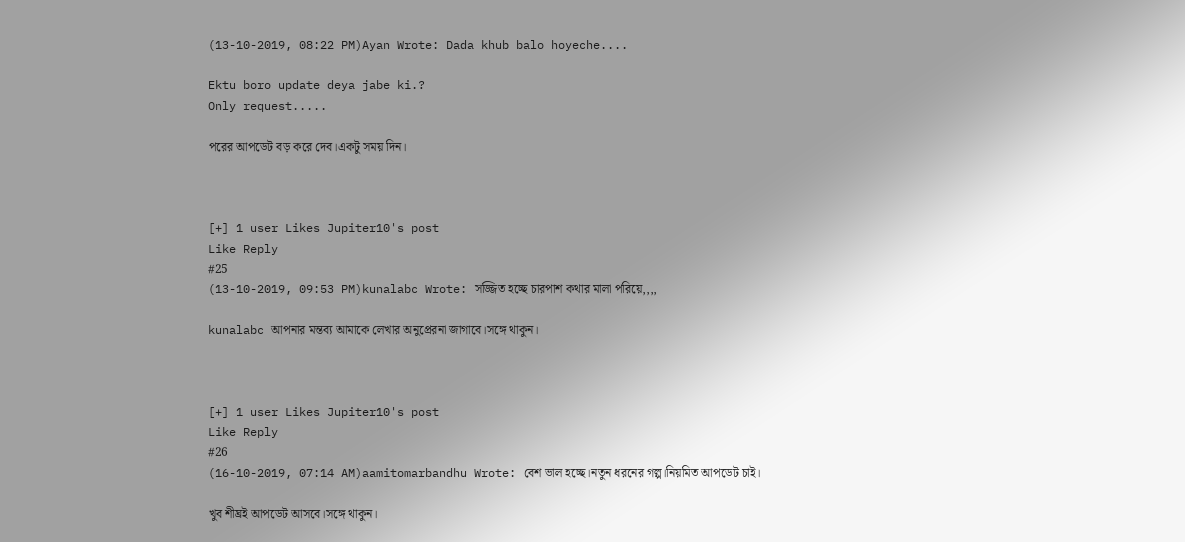(13-10-2019, 08:22 PM)Ayan Wrote: Dada khub balo hoyeche....

Ektu boro update deya jabe ki.?
Only request.....

পরের আপডেট বড় করে দেব।একটু সময় দিন।



[+] 1 user Likes Jupiter10's post
Like Reply
#25
(13-10-2019, 09:53 PM)kunalabc Wrote: সজ্জিত হচ্ছে চারপাশ কথার মালা পরিয়ে,,,,

kunalabc আপনার মন্তব্য আমাকে লেখার অনুপ্রেরনা জাগাবে।সঙ্গে থাকুন।



[+] 1 user Likes Jupiter10's post
Like Reply
#26
(16-10-2019, 07:14 AM)aamitomarbandhu Wrote: বেশ ভাল হচ্ছে।নতুন ধরনের গল্প।নিয়মিত আপডেট চাই।

খুব শীঘ্রই আপডেট আসবে।সঙ্গে থাকুন।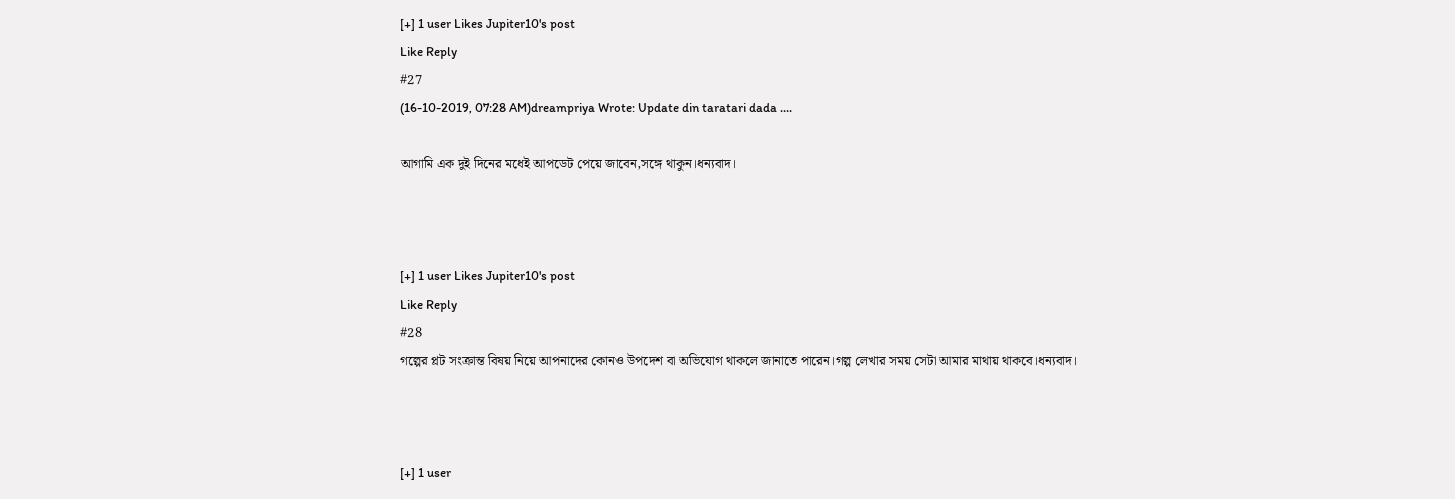[+] 1 user Likes Jupiter10's post
Like Reply
#27
(16-10-2019, 07:28 AM)dreampriya Wrote: Update din taratari dada ....

আগামি এক দুই দিনের মধেই আপডেট পেয়ে জাবেন,সঙ্গে থাকুন।ধন্যবাদ।



[+] 1 user Likes Jupiter10's post
Like Reply
#28
গল্পের প্লট সংক্রান্ত বিষয় নিয়ে আপনাদের কোনও উপদেশ বা অভিযোগ থাকলে জানাতে পারেন।গল্প লেখার সময় সেটা আমার মাথায় থাকবে।ধন্যবাদ।



[+] 1 user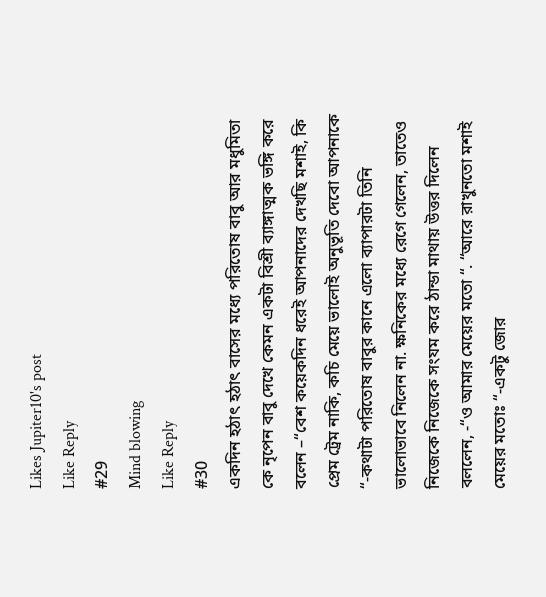Likes Jupiter10's post
Like Reply
#29
Mind blowing
Like Reply
#30
একদিন হঠাৎ হঠাৎ বাসের মধ্যে পরিতোষ বাবু আর মধুমিতা কে নৃপেন বাবু দেখে কেমন একটা বিশ্রী ব্যাঙ্গাত্মক ভঙ্গি করে বলেন –“বেশ কয়েকদিন ধরেই আপনাদের দেখছি মশাই, কি প্রেম ট্রেম নাকি, কচি মেয়ে ভালোই অনুভূতি দেবো আপনাকে “-কথাটা পরিতোষ বাবুর কানে এলো ব্যাপারটা তিনি ভালোভাবে নিলেন না. ক্ষনিকের মধ্যে রেগে গেলেন, তাতেও নিজেকে নিজেকে সংযম করে ঠান্ডা মাথায় উত্তর দিলেন বললেন, -“ও আমার মেয়ের মতো “. “আরে রাখুনতো মশাই মেয়ের মতোঃ “-একটু জোর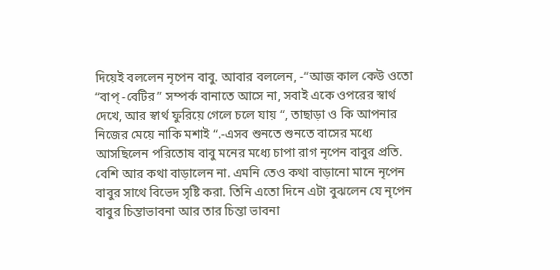দিয়েই বললেন নৃপেন বাবু. আবার বললেন, -“আজ কাল কেউ ওতো “বাপ্ -বেটির” সম্পর্ক বানাতে আসে না, সবাই একে ওপরের স্বার্থ দেখে, আর স্বার্থ ফুরিয়ে গেলে চলে যায় “, তাছাড়া ও কি আপনার নিজের মেয়ে নাকি মশাই “.-এসব শুনতে শুনতে বাসের মধ্যে আসছিলেন পরিতোষ বাবু মনের মধ্যে চাপা রাগ নৃপেন বাবুর প্রতি. বেশি আর কথা বাড়ালেন না. এমনি তেও কথা বাড়ানো মানে নৃপেন বাবুর সাথে বিভেদ সৃষ্টি করা. তিনি এতো দিনে এটা বুঝলেন যে নৃপেন বাবুর চিন্তাভাবনা আর তার চিন্তা ভাবনা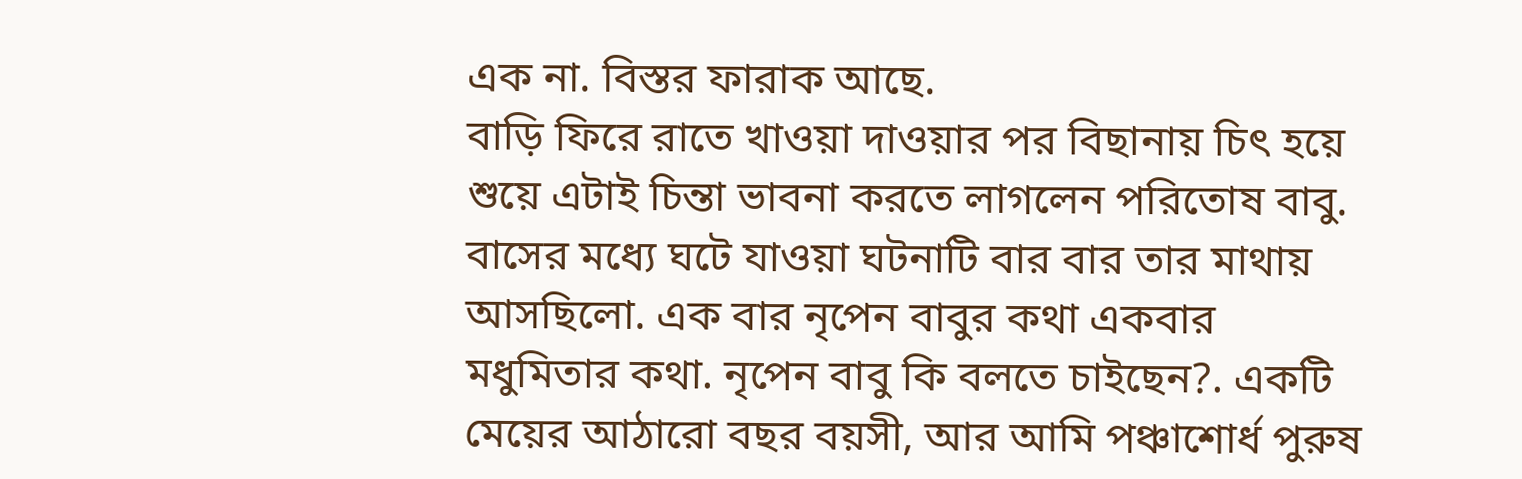এক না. বিস্তর ফারাক আছে.
বাড়ি ফিরে রাতে খাওয়া দাওয়ার পর বিছানায় চিৎ হয়ে শুয়ে এটাই চিন্তা ভাবনা করতে লাগলেন পরিতোষ বাবু. বাসের মধ্যে ঘটে যাওয়া ঘটনাটি বার বার তার মাথায় আসছিলো. এক বার নৃপেন বাবুর কথা একবার মধুমিতার কথা. নৃপেন বাবু কি বলতে চাইছেন?. একটি মেয়ের আঠারো বছর বয়সী, আর আমি পঞ্চাশোর্ধ পুরুষ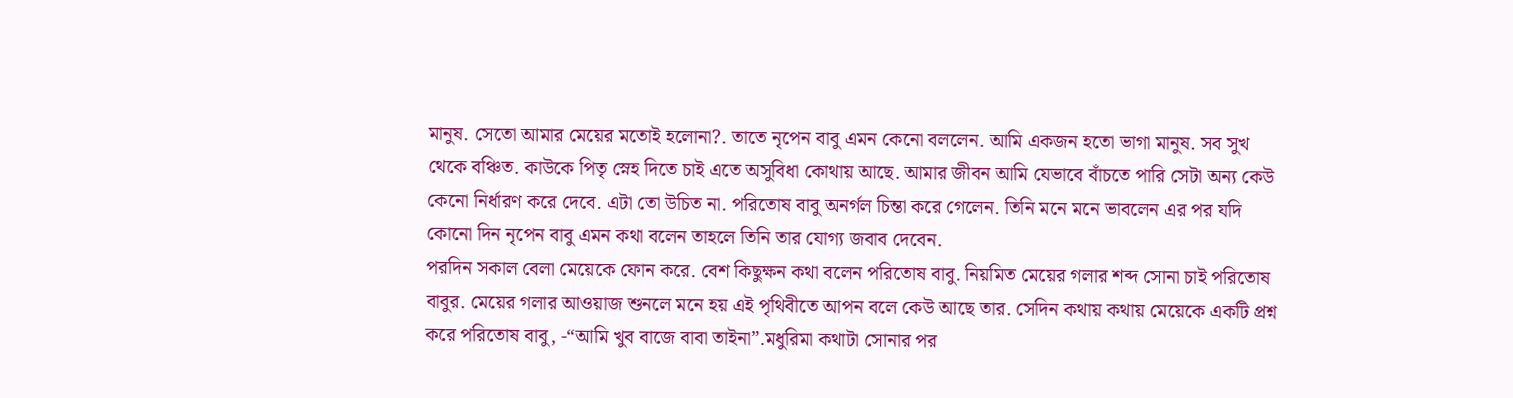মানুষ. সেতো আমার মেয়ের মতোই হলোনা?. তাতে নৃপেন বাবু এমন কেনো বললেন. আমি একজন হতো ভাগা মানুষ. সব সুখ থেকে বঞ্চিত. কাউকে পিতৃ স্নেহ দিতে চাই এতে অসুবিধা কোথায় আছে. আমার জীবন আমি যেভাবে বাঁচতে পারি সেটা অন্য কেউ কেনো নির্ধারণ করে দেবে. এটা তো উচিত না. পরিতোষ বাবু অনর্গল চিন্তা করে গেলেন. তিনি মনে মনে ভাবলেন এর পর যদি কোনো দিন নৃপেন বাবু এমন কথা বলেন তাহলে তিনি তার যোগ্য জবাব দেবেন.
পরদিন সকাল বেলা মেয়েকে ফোন করে. বেশ কিছুক্ষন কথা বলেন পরিতোষ বাবু. নিয়মিত মেয়ের গলার শব্দ সোনা চাই পরিতোষ বাবুর. মেয়ের গলার আওয়াজ শুনলে মনে হয় এই পৃথিবীতে আপন বলে কেউ আছে তার. সেদিন কথায় কথায় মেয়েকে একটি প্রশ্ন করে পরিতোষ বাবু, -“আমি খুব বাজে বাবা তাইনা”.মধুরিমা কথাটা সোনার পর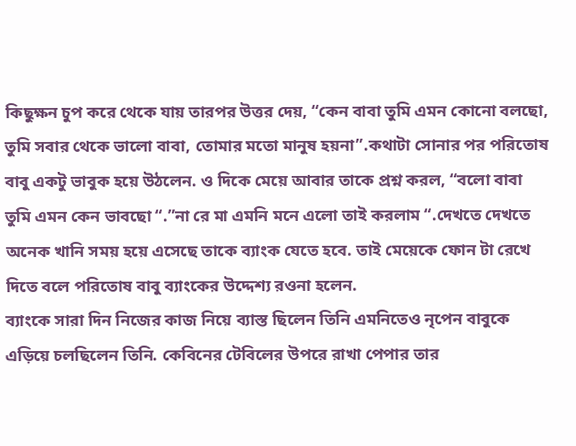কিছুক্ষন চুপ করে থেকে যায় তারপর উত্তর দেয়, “কেন বাবা তুমি এমন কোনো বলছো, তুমি সবার থেকে ভালো বাবা, তোমার মতো মানুষ হয়না”.কথাটা সোনার পর পরিতোষ বাবু একটু ভাবুক হয়ে উঠলেন. ও দিকে মেয়ে আবার তাকে প্রশ্ন করল, “বলো বাবা তুমি এমন কেন ভাবছো “.”না রে মা এমনি মনে এলো তাই করলাম “.দেখতে দেখতে অনেক খানি সময় হয়ে এসেছে তাকে ব্যাংক যেতে হবে. তাই মেয়েকে ফোন টা রেখে দিতে বলে পরিতোষ বাবু ব্যাংকের উদ্দেশ্য রওনা হলেন.
ব্যাংকে সারা দিন নিজের কাজ নিয়ে ব্যাস্ত ছিলেন তিনি এমনিতেও নৃপেন বাবুকে এড়িয়ে চলছিলেন তিনি. কেবিনের টেবিলের উপরে রাখা পেপার তার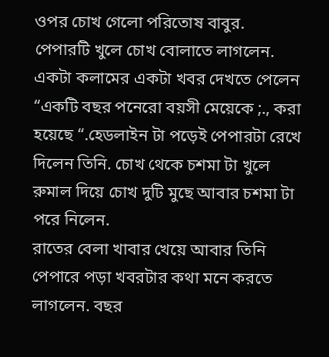ওপর চোখ গেলো পরিতোষ বাবুর. পেপারটি খুলে চোখ বোলাতে লাগলেন. একটা কলামের একটা খবর দেখতে পেলেন “একটি বছর পনেরো বয়সী মেয়েকে ;., করা হয়েছে “.হেডলাইন টা পড়েই পেপারটা রেখে দিলেন তিনি. চোখ থেকে চশমা টা খুলে রুমাল দিয়ে চোখ দুটি মুছে আবার চশমা টা পরে নিলেন.
রাতের বেলা খাবার খেয়ে আবার তিনি পেপারে পড়া খবরটার কথা মনে করতে লাগলেন. বছর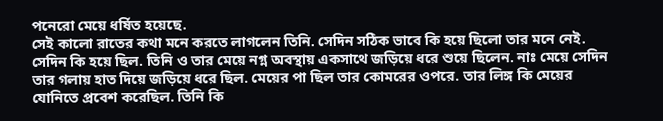পনেরো মেয়ে ধর্ষিত হয়েছে.
সেই কালো রাতের কথা মনে করতে লাগলেন তিনি. সেদিন সঠিক ভাবে কি হয়ে ছিলো তার মনে নেই. সেদিন কি হয়ে ছিল. তিনি ও তার মেয়ে নগ্ন অবস্থায় একসাথে জড়িয়ে ধরে শুয়ে ছিলেন. নাঃ মেয়ে সেদিন তার গলায় হাত দিয়ে জড়িয়ে ধরে ছিল. মেয়ের পা ছিল তার কোমরের ওপরে. তার লিঙ্গ কি মেয়ের যোনিতে প্রবেশ করেছিল. তিনি কি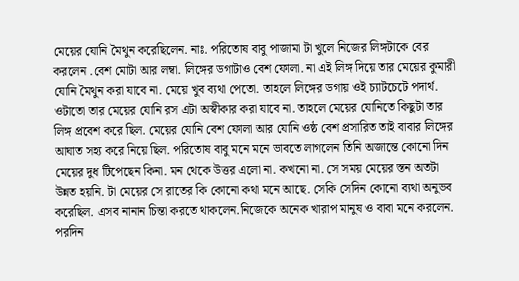মেয়ের যোনি মৈথুন করেছিলেন. নাঃ. পরিতোষ বাবু পাজামা টা খুলে নিজের লিঙ্গটাকে বের করলেন .বেশ মোটা আর লম্বা. লিঙ্গের ডগাটাও বেশ ফোলা. না এই লিঙ্গ দিয়ে তার মেয়ের কুমারী যোনি মৈথুন করা যাবে না. মেয়ে খুব ব্যথা পেতো. তাহলে লিঙ্গের ডগায় ওই চ্যাটচেটে পদার্থ. ওটাতো তার মেয়ের যোনি রস এটা অস্বীকার করা যাবে না. তাহলে মেয়ের যোনিতে কিছুটা তার লিঙ্গ প্রবেশ করে ছিল. মেয়ের যোনি বেশ ফোলা আর যোনি ওষ্ঠ বেশ প্রসারিত তাই বাবার লিঙ্গের আঘাত সহ্য করে নিয়ে ছিল. পরিতোষ বাবু মনে মনে ভাবতে লাগলেন তিনি অজান্তে কোনো দিন মেয়ের দুধ টিপেছেন কিনা. মন থেকে উত্তর এলো না. কখনো না. সে সময় মেয়ের স্তন অতটা উন্নত হয়নি. টা মেয়ের সে রাতের কি কোনো কথা মনে আছে. সেকি সেদিন কোনো ব্যথা অনুভব করেছিল. এসব নানান চিন্তা করতে থাকলেন.নিজেকে অনেক খারাপ মানুষ ও বাবা মনে করলেন.
পরদিন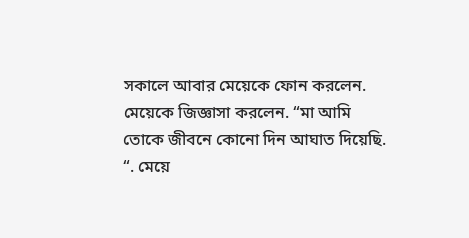সকালে আবার মেয়েকে ফোন করলেন. মেয়েকে জিজ্ঞাসা করলেন. “মা আমি তোকে জীবনে কোনো দিন আঘাত দিয়েছি. “. মেয়ে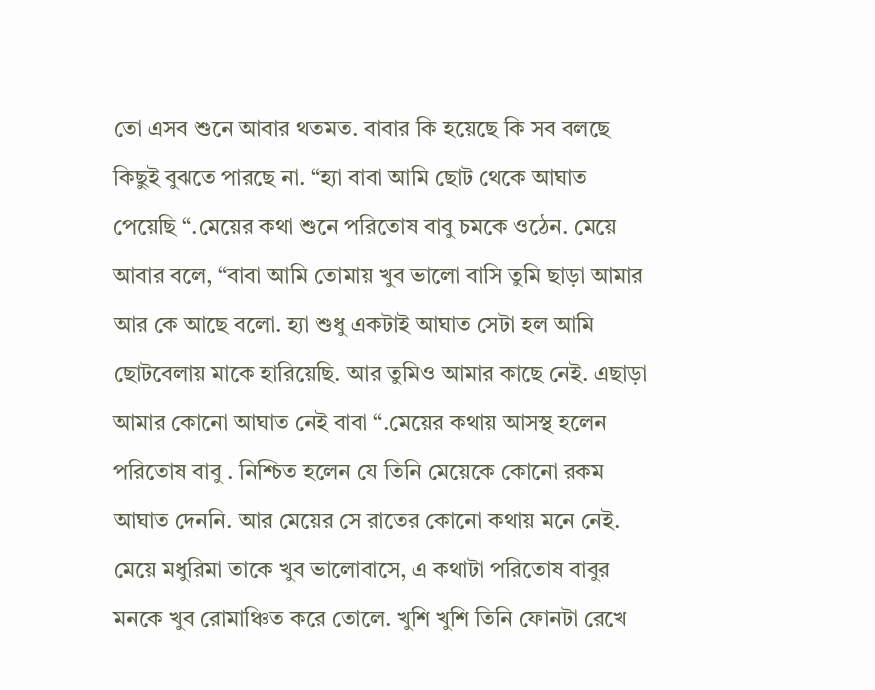তো এসব শুনে আবার থতমত. বাবার কি হয়েছে কি সব বলছে কিছুই বুঝতে পারছে না. “হ্যা বাবা আমি ছোট থেকে আঘাত পেয়েছি “.মেয়ের কথা শুনে পরিতোষ বাবু চমকে ওঠেন. মেয়ে আবার বলে, “বাবা আমি তোমায় খুব ভালো বাসি তুমি ছাড়া আমার আর কে আছে বলো. হ্যা শুধু একটাই আঘাত সেটা হল আমি ছোটবেলায় মাকে হারিয়েছি. আর তুমিও আমার কাছে নেই. এছাড়া আমার কোনো আঘাত নেই বাবা “.মেয়ের কথায় আসস্থ হলেন পরিতোষ বাবু . নিশ্চিত হলেন যে তিনি মেয়েকে কোনো রকম আঘাত দেননি. আর মেয়ের সে রাতের কোনো কথায় মনে নেই. মেয়ে মধুরিমা তাকে খুব ভালোবাসে, এ কথাটা পরিতোষ বাবুর মনকে খুব রোমাঞ্চিত করে তোলে. খুশি খুশি তিনি ফোনটা রেখে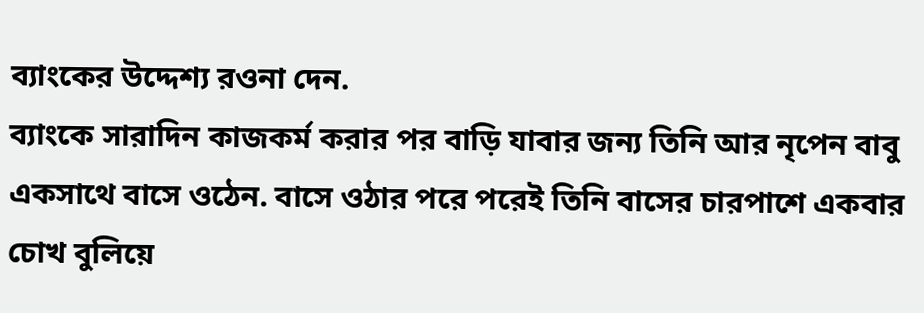ব্যাংকের উদ্দেশ্য রওনা দেন.
ব্যাংকে সারাদিন কাজকর্ম করার পর বাড়ি যাবার জন্য তিনি আর নৃপেন বাবু একসাথে বাসে ওঠেন. বাসে ওঠার পরে পরেই তিনি বাসের চারপাশে একবার চোখ বুলিয়ে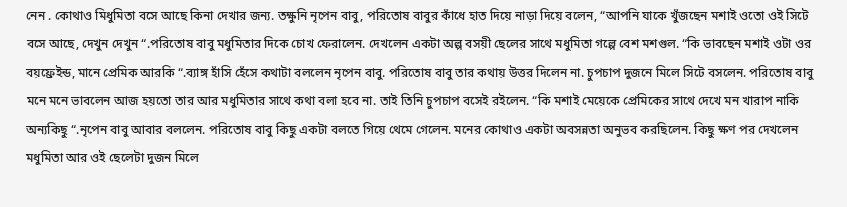নেন . কোথাও মিধুমিতা বসে আছে কিনা দেখার জন্য. তক্ষুনি নৃপেন বাবু, পরিতোষ বাবুর কাঁধে হাত দিয়ে নাড়া দিয়ে বলেন, “আপনি যাকে খুঁজছেন মশাই ওতো ওই সিটে বসে আছে, দেখুন দেখুন “.পরিতোষ বাবু মধুমিতার দিকে চোখ ফেরালেন. দেখলেন একটা অল্প বসয়ী ছেলের সাথে মধুমিতা গল্পে বেশ মশগুল. “কি ভাবছেন মশাই ওটা ওর বয়ফ্রেইন্ড, মানে প্রেমিক আরকি “.ব্যাঙ্গ হাঁসি হেঁসে কথাটা বললেন নৃপেন বাবু. পরিতোষ বাবু তার কথায় উত্তর দিলেন না. চুপচাপ দুজনে মিলে সিটে বসলেন. পরিতোষ বাবু মনে মনে ভাবলেন আজ হয়তো তার আর মধুমিতার সাথে কথা বলা হবে না. তাই তিনি চুপচাপ বসেই রইলেন. “কি মশাই মেয়েকে প্রেমিকের সাথে দেখে মন খারাপ নাকি অন্যকিছু “.নৃপেন বাবু আবার বললেন. পরিতোষ বাবু কিছু একটা বলতে গিয়ে থেমে গেলেন. মনের কোথাও একটা অবসন্নতা অনুভব করছিলেন. কিছু ক্ষণ পর দেখলেন মধুমিতা আর ওই ছেলেটা দুজন মিলে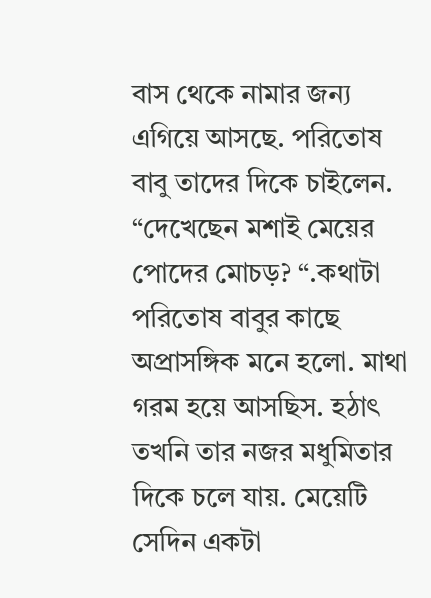বাস থেকে নামার জন্য এগিয়ে আসছে. পরিতোষ বাবু তাদের দিকে চাইলেন. “দেখেছেন মশাই মেয়ের পোদের মোচড়? “.কথাটা পরিতোষ বাবুর কাছে অপ্রাসঙ্গিক মনে হলো. মাথা গরম হয়ে আসছিস. হঠাৎ তখনি তার নজর মধুমিতার দিকে চলে যায়. মেয়েটি সেদিন একটা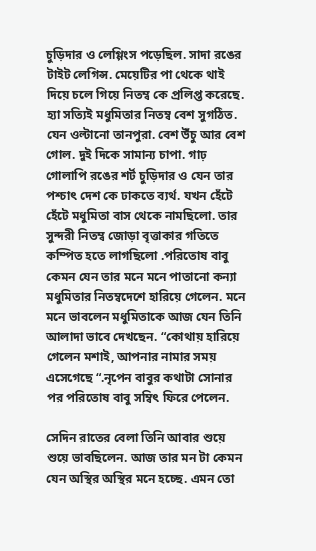চুড়িদার ও লেগ্গিংস পড়েছিল. সাদা রঙের টাইট লেগিন্স. মেয়েটির পা থেকে থাই দিয়ে চলে গিয়ে নিতম্ব কে প্রলিপ্ত করেছে. হ্যা সত্যিই মধুমিতার নিতম্ব বেশ সুগঠিত. যেন ওল্টানো তানপুরা. বেশ উঁচু আর বেশ গোল. দুই দিকে সামান্য চাপা. গাঢ় গোলাপি রঙের শর্ট চুড়িদার ও যেন তার পশ্চাৎ দেশ কে ঢাকতে ব্যর্থ. যখন হেঁটে হেঁটে মধুমিতা বাস থেকে নামছিলো. তার সুন্দরী নিতম্ব জোড়া বৃত্তাকার গতিতে কম্পিত হতে লাগছিলো .পরিতোষ বাবু কেমন যেন তার মনে মনে পাতানো কন্যা মধুমিতার নিতম্বদেশে হারিয়ে গেলেন. মনে মনে ভাবলেন মধুমিতাকে আজ যেন তিনি আলাদা ভাবে দেখছেন. “কোথায় হারিয়ে গেলেন মশাই, আপনার নামার সময় এসেগেছে “.নৃপেন বাবুর কথাটা সোনার পর পরিতোষ বাবু সম্বিৎ ফিরে পেলেন.

সেদিন রাতের বেলা তিনি আবার শুয়ে শুয়ে ভাবছিলেন. আজ তার মন টা কেমন যেন অস্থির অস্থির মনে হচ্ছে. এমন তো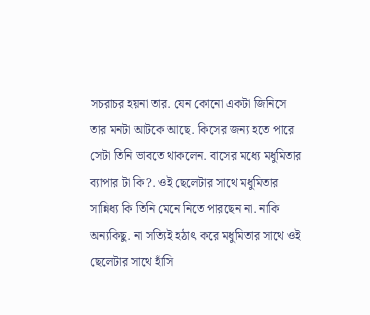সচরাচর হয়না তার. যেন কোনো একটা জিনিসে তার মনটা আটকে আছে. কিসের জন্য হতে পারে সেটা তিনি ভাবতে থাকলেন. বাসের মধ্যে মধুমিতার ব্যাপার টা কি?. ওই ছেলেটার সাথে মধুমিতার সান্নিধ্য কি তিনি মেনে নিতে পারছেন না. নাকি অন্যকিছু. না সত্যিই হঠাৎ করে মধুমিতার সাথে ওই ছেলেটার সাথে হাঁসি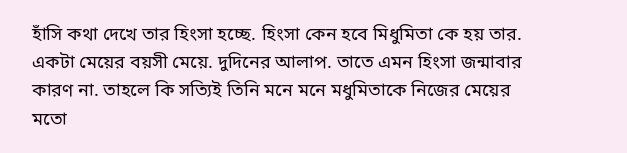হাঁসি কথা দেখে তার হিংসা হচ্ছে. হিংসা কেন হবে মিধুমিতা কে হয় তার. একটা মেয়ের বয়সী মেয়ে. দুদিনের আলাপ. তাতে এমন হিংসা জন্মাবার কারণ না. তাহলে কি সত্যিই তিনি মনে মনে মধুমিতাকে নিজের মেয়ের মতো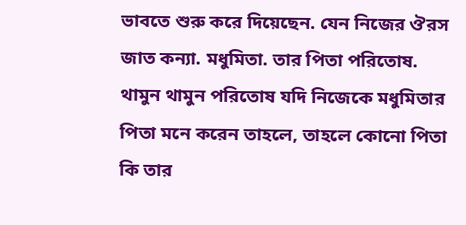ভাবতে শুরু করে দিয়েছেন. যেন নিজের ঔরস জাত কন্যা. মধুমিতা. তার পিতা পরিতোষ. থামুন থামুন পরিতোষ যদি নিজেকে মধুমিতার পিতা মনে করেন তাহলে, তাহলে কোনো পিতা কি তার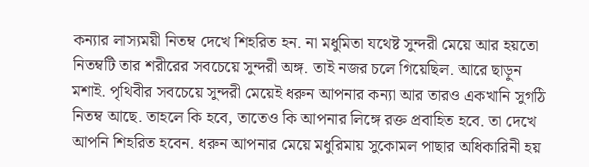কন্যার লাস্যময়ী নিতম্ব দেখে শিহরিত হন. না মধুমিতা যথেষ্ট সুন্দরী মেয়ে আর হয়তো নিতম্বটি তার শরীরের সবচেয়ে সুন্দরী অঙ্গ. তাই নজর চলে গিয়েছিল. আরে ছাড়ুন মশাই. পৃথিবীর সবচেয়ে সুন্দরী মেয়েই ধরুন আপনার কন্যা আর তারও একখানি সুগঠি নিতম্ব আছে. তাহলে কি হবে, তাতেও কি আপনার লিঙ্গে রক্ত প্রবাহিত হবে. তা দেখে আপনি শিহরিত হবেন. ধরুন আপনার মেয়ে মধুরিমায় সুকোমল পাছার অধিকারিনী হয়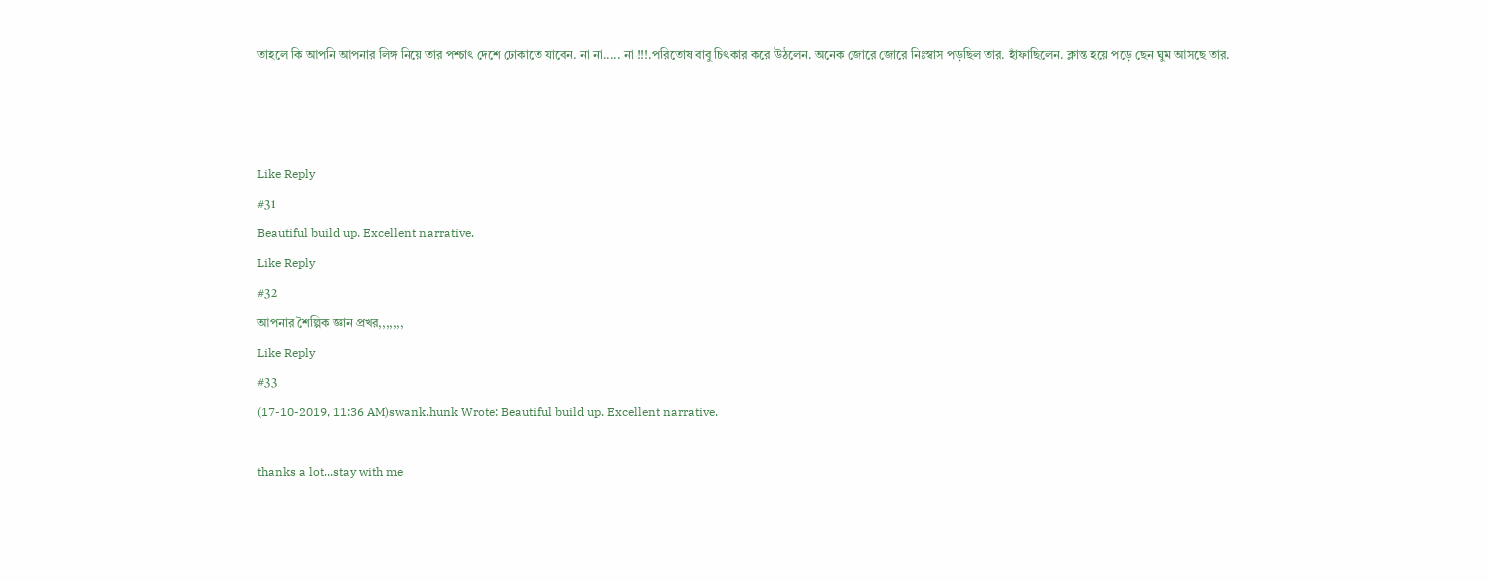তাহলে কি আপনি আপনার লিঙ্গ নিয়ে তার পশ্চাৎ দেশে ঢোকাতে যাবেন. না না..... না !!!.পরিতোষ বাবু চিৎকার করে উঠলেন. অনেক জোরে জোরে নিঃস্বাস পড়ছিল তার. হাঁফাছিলেন. ক্লান্ত হয়ে পড়ে ছেন ঘুম আসছে তার.



Like Reply
#31
Beautiful build up. Excellent narrative.
Like Reply
#32
আপনার শৈল্পিক জ্ঞান প্রখর,,,,,,,
Like Reply
#33
(17-10-2019, 11:36 AM)swank.hunk Wrote: Beautiful build up. Excellent narrative.

thanks a lot...stay with me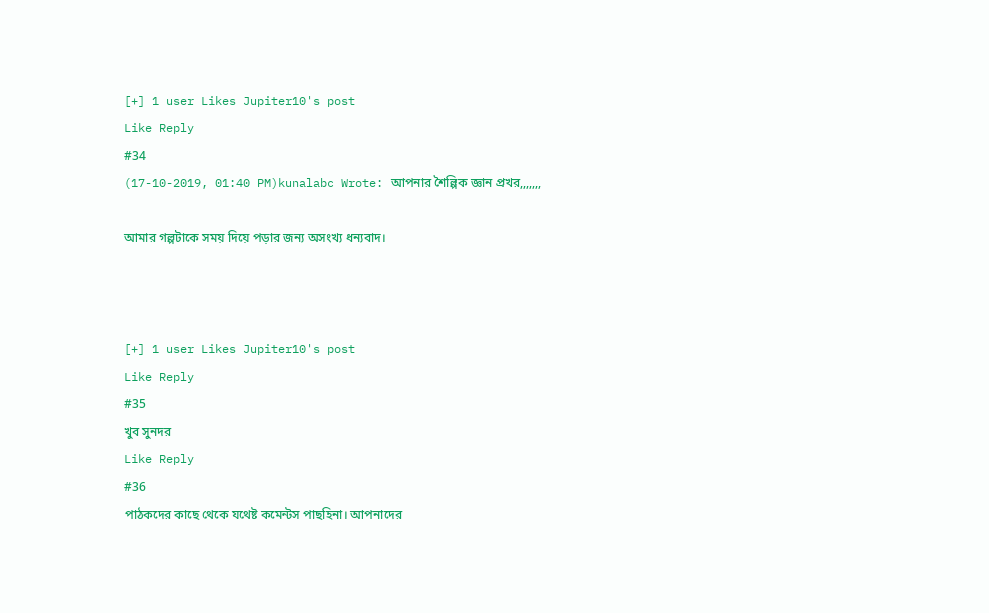[+] 1 user Likes Jupiter10's post
Like Reply
#34
(17-10-2019, 01:40 PM)kunalabc Wrote: আপনার শৈল্পিক জ্ঞান প্রখর,,,,,,,

আমার গল্পটাকে সময় দিয়ে পড়ার জন্য অসংখ্য ধন্যবাদ।



[+] 1 user Likes Jupiter10's post
Like Reply
#35
খুব সুনদর
Like Reply
#36
পাঠকদের কাছে থেকে যথেষ্ট কমেন্টস পাছহিনা। আপনাদের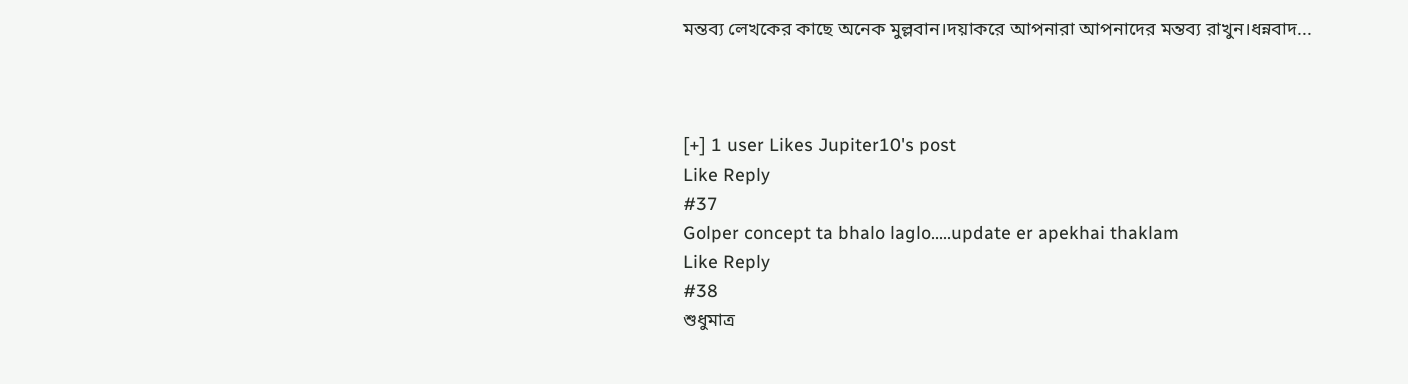মন্তব্য লেখকের কাছে অনেক মুল্লবান।দয়াকরে আপনারা আপনাদের মন্তব্য রাখুন।ধন্নবাদ...



[+] 1 user Likes Jupiter10's post
Like Reply
#37
Golper concept ta bhalo laglo.....update er apekhai thaklam
Like Reply
#38
শুধুমাত্র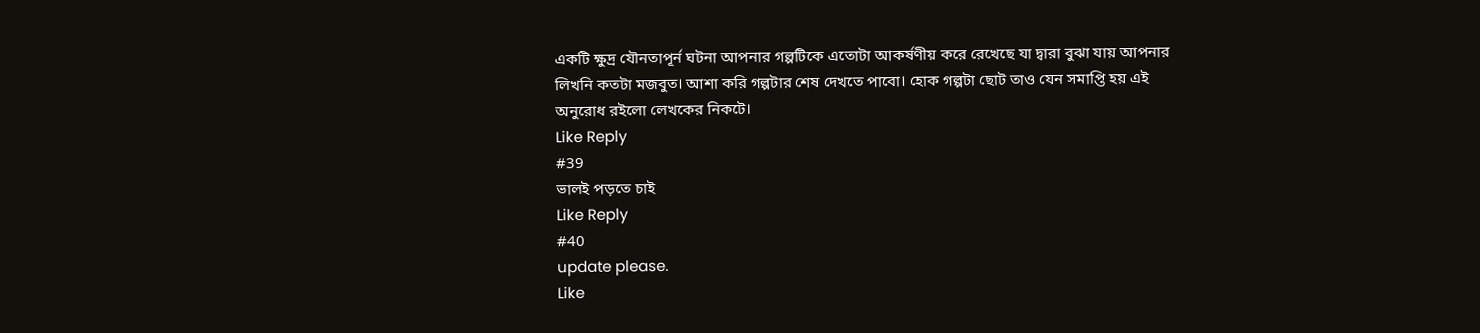একটি ক্ষুদ্র যৌনতাপূর্ন ঘটনা আপনার গল্পটিকে এতোটা আকর্ষণীয় করে রেখেছে যা দ্বারা বুঝা যায় আপনার লিখনি কতটা মজবুত। আশা করি গল্পটার শেষ দেখতে পাবো। হোক গল্পটা ছোট তাও যেন সমাপ্তি হয় এই অনুরোধ রইলো লেখকের নিকটে।
Like Reply
#39
ভালই পড়তে চাই
Like Reply
#40
update please.
Like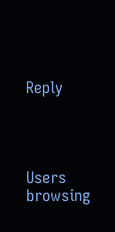Reply




Users browsing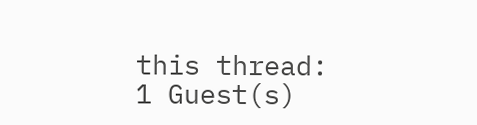this thread: 1 Guest(s)